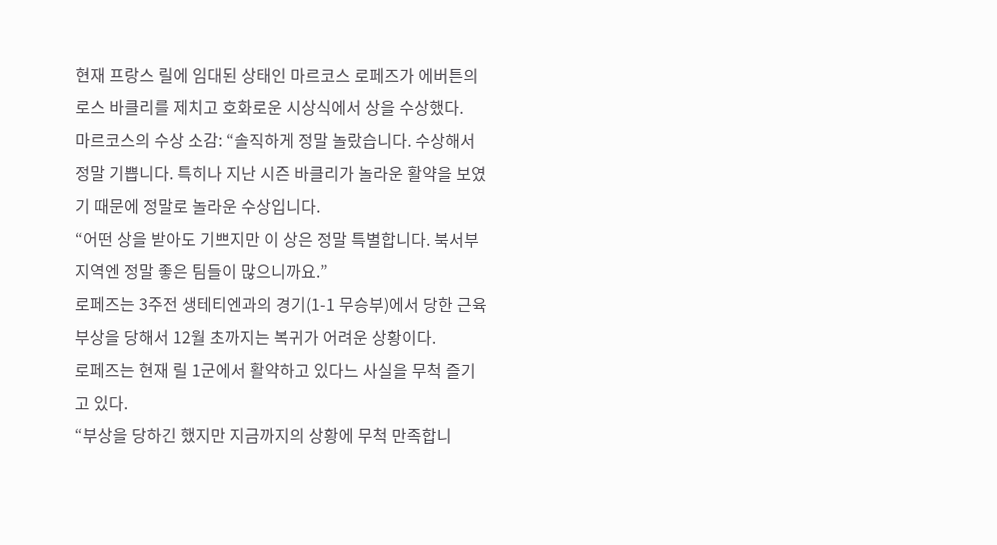현재 프랑스 릴에 임대된 상태인 마르코스 로페즈가 에버튼의 로스 바클리를 제치고 호화로운 시상식에서 상을 수상했다.
마르코스의 수상 소감: “솔직하게 정말 놀랐습니다. 수상해서 정말 기쁩니다. 특히나 지난 시즌 바클리가 놀라운 활약을 보였기 때문에 정말로 놀라운 수상입니다.
“어떤 상을 받아도 기쁘지만 이 상은 정말 특별합니다. 북서부 지역엔 정말 좋은 팀들이 많으니까요.”
로페즈는 3주전 생테티엔과의 경기(1-1 무승부)에서 당한 근육 부상을 당해서 12월 초까지는 복귀가 어려운 상황이다.
로페즈는 현재 릴 1군에서 활약하고 있다느 사실을 무척 즐기고 있다.
“부상을 당하긴 했지만 지금까지의 상황에 무척 만족합니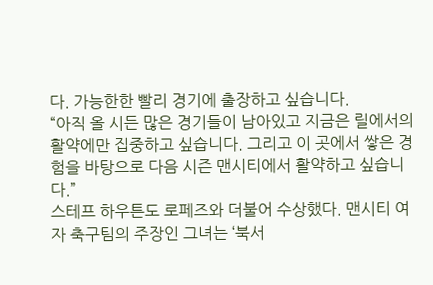다. 가능한한 빨리 경기에 출장하고 싶습니다.
“아직 올 시든 많은 경기들이 남아있고 지금은 릴에서의 활약에만 집중하고 싶습니다. 그리고 이 곳에서 쌓은 경험을 바탕으로 다음 시즌 맨시티에서 활약하고 싶습니다.”
스테프 하우튼도 로페즈와 더불어 수상했다. 맨시티 여자 축구팀의 주장인 그녀는 ‘북서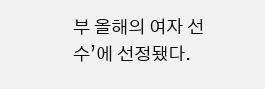부 올해의 여자 선수’에 선정됐다.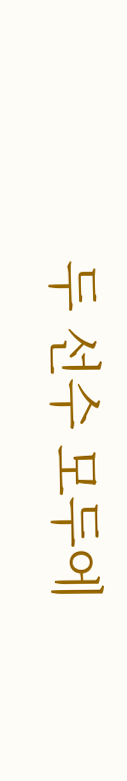두 선수 모두에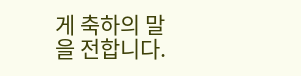게 축하의 말을 전합니다.